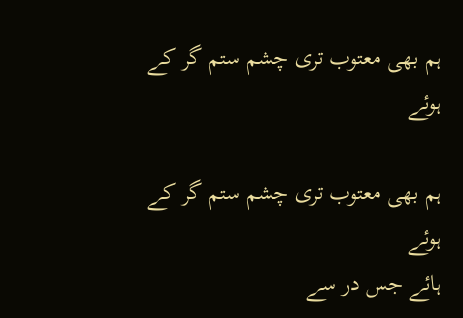ہم بھی معتوب تری چشم ستم گر کے ہوئے

ہم بھی معتوب تری چشم ستم گر کے ہوئے
ہائے جس در سے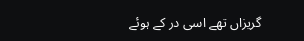گریزاں تھے اسی در کے ہوئے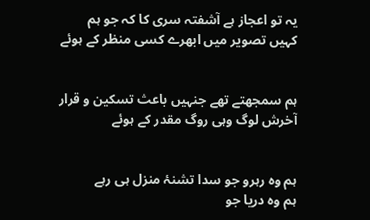یہ تو اعجاز ہے آشفتہ سری کا کہ جو ہم
کہیں تصویر میں ابھرے کسی منظر کے ہوئے


ہم سمجھتے تھے جنہیں باعث تسکین و قرار
آخرش لوگ وہی روگ مقدر کے ہوئے


ہم وہ رہرو جو سدا تشنۂ منزل ہی رہے
ہم وہ دریا جو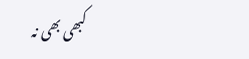کبھی بھی نہ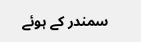سمندر کے ہوئے